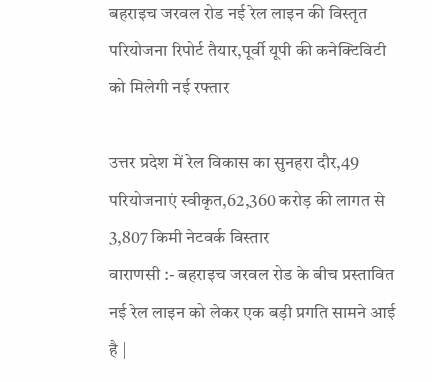बहराइच जरवल रोड नई रेल लाइन की विस्तृत परियोजना रिपोर्ट तैयार,पूर्वी यूपी की कनेक्टिविटी को मिलेगी नई रफ्तार

उत्तर प्रदेश में रेल विकास का सुनहरा दौर,49 परियोजनाएं स्वीकृत,62,360 करोड़ की लागत से 3,807 किमी नेटवर्क विस्तार
वाराणसी :- बहराइच जरवल रोड के बीच प्रस्तावित नई रेल लाइन को लेकर एक बड़ी प्रगति सामने आई है |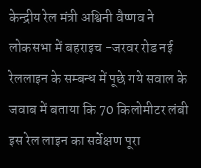केन्द्रीय रेल मंत्री अश्विनी वैष्णव ने लोकसभा में बहराइच -जरवर रोड नई रेललाइन के सम्बन्ध में पूछे गये सवाल के जवाब में बताया कि 70 किलोमीटर लंबी इस रेल लाइन का सर्वेक्षण पूरा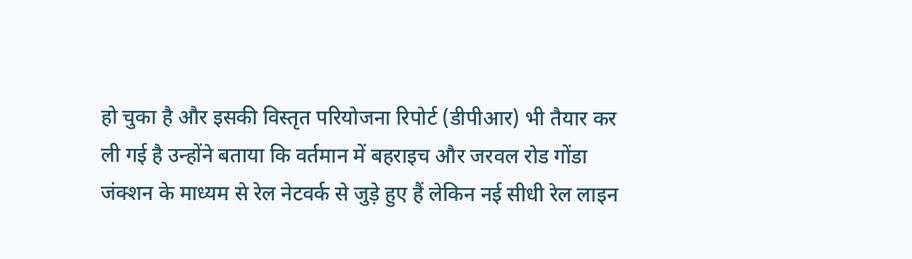हो चुका है और इसकी विस्तृत परियोजना रिपोर्ट (डीपीआर) भी तैयार कर ली गई है उन्होंने बताया कि वर्तमान में बहराइच और जरवल रोड गोंडा जंक्शन के माध्यम से रेल नेटवर्क से जुड़े हुए हैं लेकिन नई सीधी रेल लाइन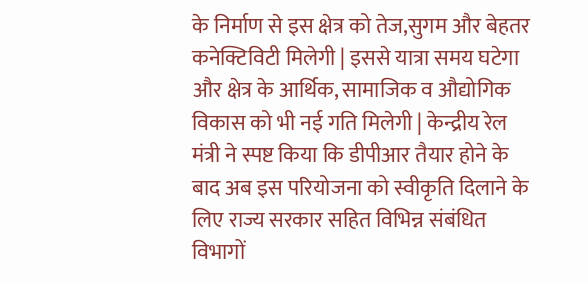के निर्माण से इस क्षेत्र को तेज,सुगम और बेहतर कनेक्टिविटी मिलेगी | इससे यात्रा समय घटेगा और क्षेत्र के आर्थिक, सामाजिक व औद्योगिक विकास को भी नई गति मिलेगी | केन्द्रीय रेल मंत्री ने स्पष्ट किया कि डीपीआर तैयार होने के बाद अब इस परियोजना को स्वीकृति दिलाने के लिए राज्य सरकार सहित विभिन्न संबंधित विभागों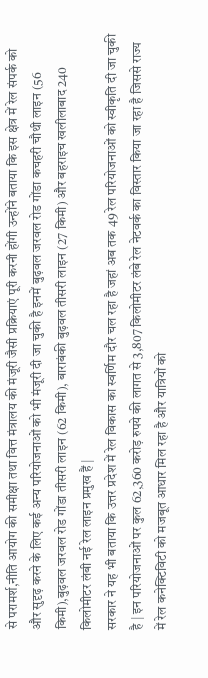से परामर्श,नीति आयोग की समीक्षा तथा वित्त मंत्रालय की मंजूरी जैसी प्रक्रियाएं पूरी करनी होंगी उन्होंने बताया कि इस क्षेत्र में रेल संपर्क को और सुदृढ़ करने के लिए कई अन्य परियोजनाओं को भी मंजूरी दी जा चुकी है इनमें बुढ़वल जरवल रोड गोंडा कचहरी चौथी लाइन (56 किमी),बुढ़वल जरवल रोड गोंडा तीसरी लाइन (62 किमी), बाराबंकी बुढ़वल तीसरी लाइन (27 किमी) और बहराइच खलीलाबाद 240 किलोमीटर लंबी नई रेल लाइन प्रमुख हैं |
सरकार ने यह भी बताया कि उत्तर प्रदेश में रेल विकास का स्वर्णिम दौर चल रहा है जहां अब तक 49 रेल परियोजनाओं को स्वीकृति दी जा चुकी है | इन परियोजनाओं पर कुल 62,360 करोड़ रुपये की लागत से 3,807 किलोमीटर लंबे रेल नेटवर्क का विस्तार किया जा रहा है जिससे राज्य में रेल कनेक्टिविटी को मजबूत आधार मिल रहा है और यात्रियों को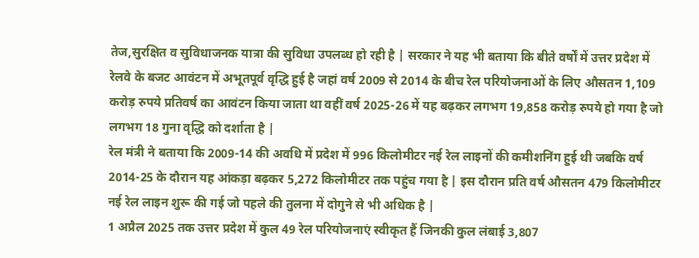तेज,सुरक्षित व सुविधाजनक यात्रा की सुविधा उपलब्ध हो रही है | सरकार ने यह भी बताया कि बीते वर्षों में उत्तर प्रदेश में रेलवे के बजट आवंटन में अभूतपूर्व वृद्धि हुई है जहां वर्ष 2009 से 2014 के बीच रेल परियोजनाओं के लिए औसतन 1,109 करोड़ रुपये प्रतिवर्ष का आवंटन किया जाता था वहीं वर्ष 2025-26 में यह बढ़कर लगभग 19,858 करोड़ रुपये हो गया है जो लगभग 18 गुना वृद्धि को दर्शाता है |
रेल मंत्री ने बताया कि 2009-14 की अवधि में प्रदेश में 996 किलोमीटर नई रेल लाइनों की कमीशनिंग हुई थी जबकि वर्ष 2014-25 के दौरान यह आंकड़ा बढ़कर 5,272 किलोमीटर तक पहुंच गया है | इस दौरान प्रति वर्ष औसतन 479 किलोमीटर नई रेल लाइन शुरू की गई जो पहले की तुलना में दोगुने से भी अधिक है |
1 अप्रैल 2025 तक उत्तर प्रदेश में कुल 49 रेल परियोजनाएं स्वीकृत हैं जिनकी कुल लंबाई 3,807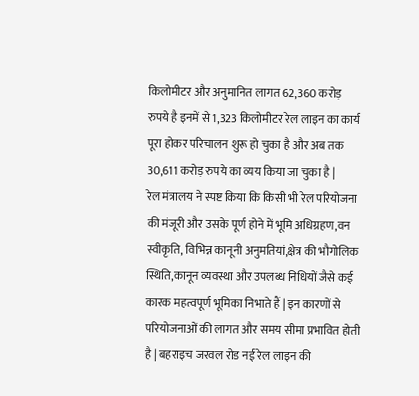किलोमीटर और अनुमानित लागत 62,360 करोड़ रुपये है इनमें से 1,323 किलोमीटर रेल लाइन का कार्य पूरा होकर परिचालन शुरू हो चुका है और अब तक 30,611 करोड़ रुपये का व्यय किया जा चुका है |
रेल मंत्रालय ने स्पष्ट किया कि किसी भी रेल परियोजना की मंजूरी और उसके पूर्ण होने में भूमि अधिग्रहण,वन स्वीकृति, विभिन्न कानूनी अनुमतियां,क्षेत्र की भौगोलिक स्थिति,कानून व्यवस्था और उपलब्ध निधियों जैसे कई कारक महत्वपूर्ण भूमिका निभाते हैं | इन कारणों से परियोजनाओं की लागत और समय सीमा प्रभावित होती है | बहराइच जरवल रोड नई रेल लाइन की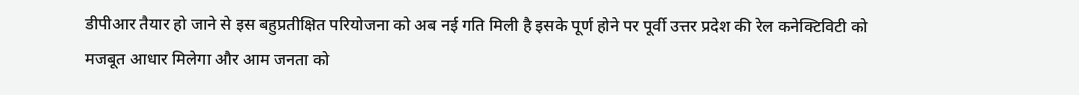डीपीआर तैयार हो जाने से इस बहुप्रतीक्षित परियोजना को अब नई गति मिली है इसके पूर्ण होने पर पूर्वी उत्तर प्रदेश की रेल कनेक्टिविटी को मजबूत आधार मिलेगा और आम जनता को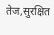तेज,सुरक्षित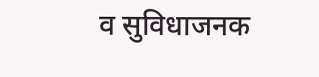व सुविधाजनक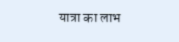यात्रा का लाभ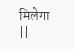मिलेगा ||